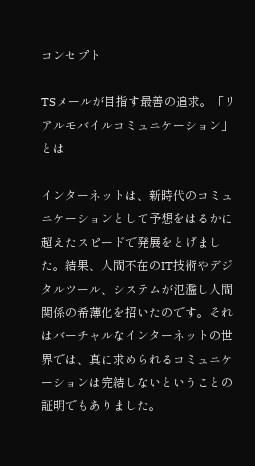コンセプト

TSメールが目指す最善の追求。「リアルモバイルコミュニケーション」とは

インターネットは、新時代のコミュニケーションとして予想をはるかに超えたスピードで発展をとげました。結果、人間不在のIT技術やデジタルツール、システムが氾濫し人間関係の希薄化を招いたのです。それはバーチャルなインターネットの世界では、真に求められるコミュニケーションは完結しないということの証明でもありました。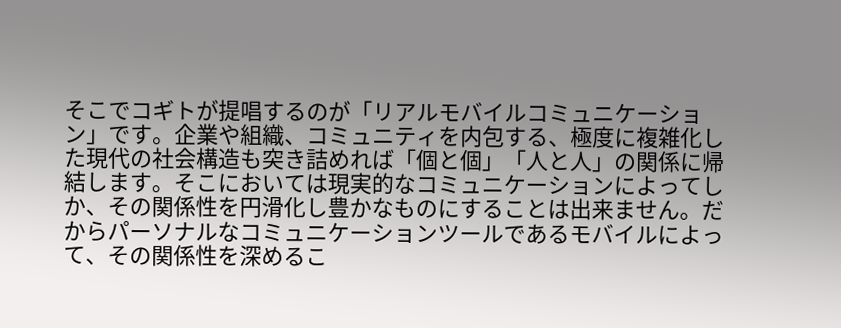そこでコギトが提唱するのが「リアルモバイルコミュニケーション」です。企業や組織、コミュニティを内包する、極度に複雑化した現代の社会構造も突き詰めれば「個と個」「人と人」の関係に帰結します。そこにおいては現実的なコミュニケーションによってしか、その関係性を円滑化し豊かなものにすることは出来ません。だからパーソナルなコミュニケーションツールであるモバイルによって、その関係性を深めるこ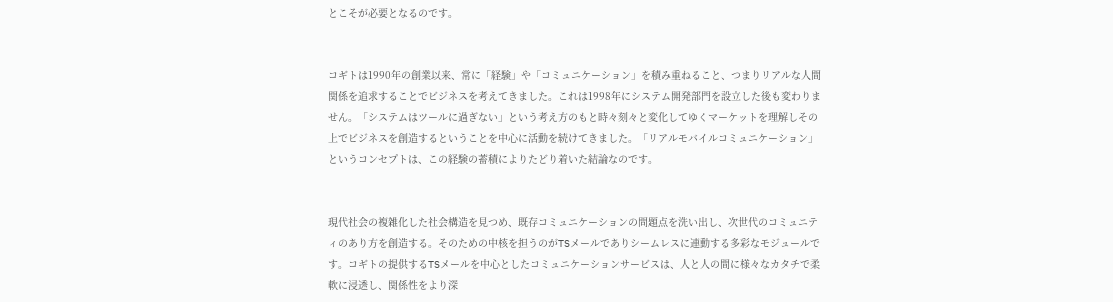とこそが必要となるのです。


コギトは1990年の創業以来、常に「経験」や「コミュニケーション」を積み重ねること、つまりリアルな人間関係を追求することでビジネスを考えてきました。これは1998年にシステム開発部門を設立した後も変わりません。「システムはツールに過ぎない」という考え方のもと時々刻々と変化してゆくマーケットを理解しその上でビジネスを創造するということを中心に活動を続けてきました。「リアルモバイルコミュニケーション」というコンセプトは、この経験の蓄積によりたどり着いた結論なのです。


現代社会の複雑化した社会構造を見つめ、既存コミュニケーションの問題点を洗い出し、次世代のコミュニティのあり方を創造する。そのための中核を担うのがTSメールでありシームレスに連動する多彩なモジュールです。コギトの提供するTSメールを中心としたコミュニケーションサービスは、人と人の間に様々なカタチで柔軟に浸透し、関係性をより深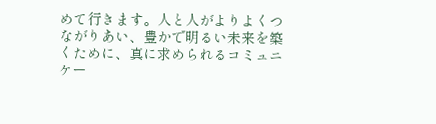めて行きます。人と人がよりよくつながりあい、豊かで明るい未来を築くために、真に求められるコミュニケー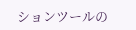ションツールの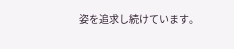姿を追求し続けています。